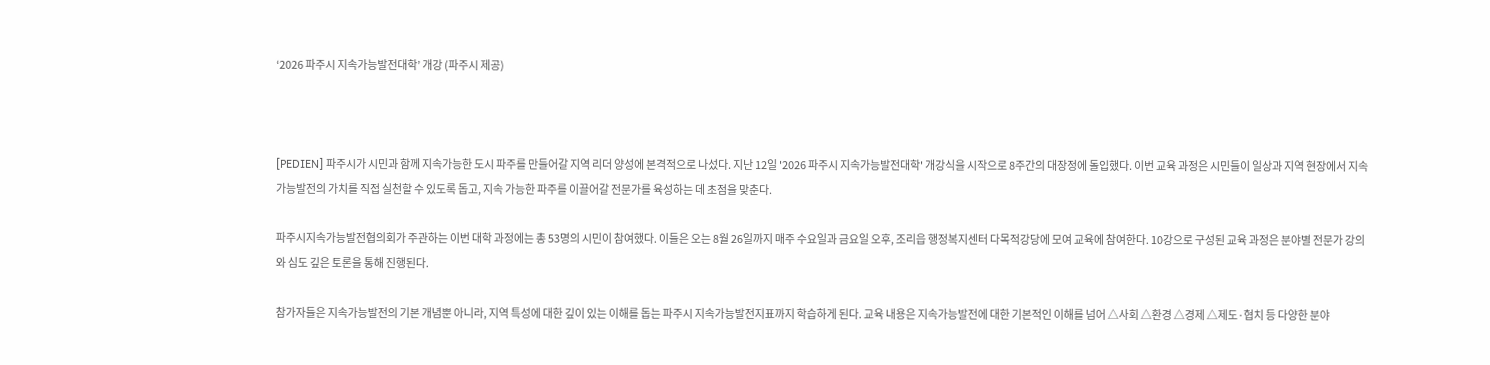‘2026 파주시 지속가능발전대학’ 개강 (파주시 제공)



[PEDIEN] 파주시가 시민과 함께 지속가능한 도시 파주를 만들어갈 지역 리더 양성에 본격적으로 나섰다. 지난 12일 '2026 파주시 지속가능발전대학' 개강식을 시작으로 8주간의 대장정에 돌입했다. 이번 교육 과정은 시민들이 일상과 지역 현장에서 지속가능발전의 가치를 직접 실천할 수 있도록 돕고, 지속 가능한 파주를 이끌어갈 전문가를 육성하는 데 초점을 맞춘다.

파주시지속가능발전협의회가 주관하는 이번 대학 과정에는 총 53명의 시민이 참여했다. 이들은 오는 8월 26일까지 매주 수요일과 금요일 오후, 조리읍 행정복지센터 다목적강당에 모여 교육에 참여한다. 10강으로 구성된 교육 과정은 분야별 전문가 강의와 심도 깊은 토론을 통해 진행된다.

참가자들은 지속가능발전의 기본 개념뿐 아니라, 지역 특성에 대한 깊이 있는 이해를 돕는 파주시 지속가능발전지표까지 학습하게 된다. 교육 내용은 지속가능발전에 대한 기본적인 이해를 넘어 △사회 △환경 △경제 △제도·협치 등 다양한 분야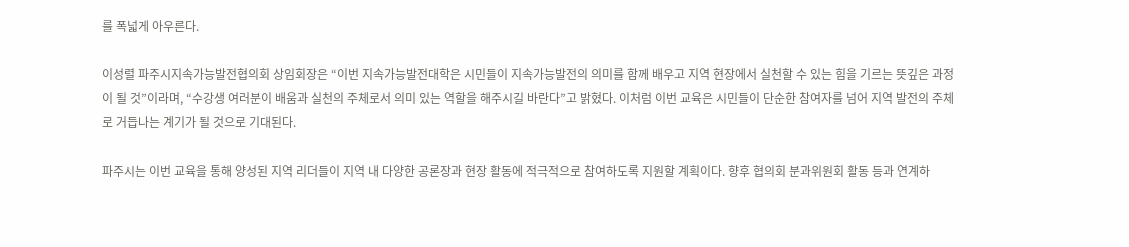를 폭넓게 아우른다.

이성렬 파주시지속가능발전협의회 상임회장은 “이번 지속가능발전대학은 시민들이 지속가능발전의 의미를 함께 배우고 지역 현장에서 실천할 수 있는 힘을 기르는 뜻깊은 과정이 될 것”이라며, “수강생 여러분이 배움과 실천의 주체로서 의미 있는 역할을 해주시길 바란다”고 밝혔다. 이처럼 이번 교육은 시민들이 단순한 참여자를 넘어 지역 발전의 주체로 거듭나는 계기가 될 것으로 기대된다.

파주시는 이번 교육을 통해 양성된 지역 리더들이 지역 내 다양한 공론장과 현장 활동에 적극적으로 참여하도록 지원할 계획이다. 향후 협의회 분과위원회 활동 등과 연계하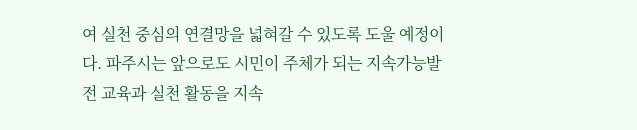여 실천 중심의 연결망을 넓혀갈 수 있도록 도울 예정이다. 파주시는 앞으로도 시민이 주체가 되는 지속가능발전 교육과 실천 활동을 지속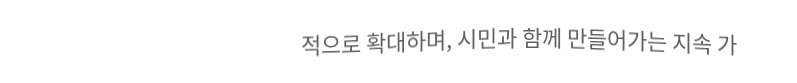적으로 확대하며, 시민과 함께 만들어가는 지속 가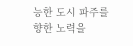능한 도시 파주를 향한 노력을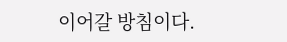이어갈 방침이다.